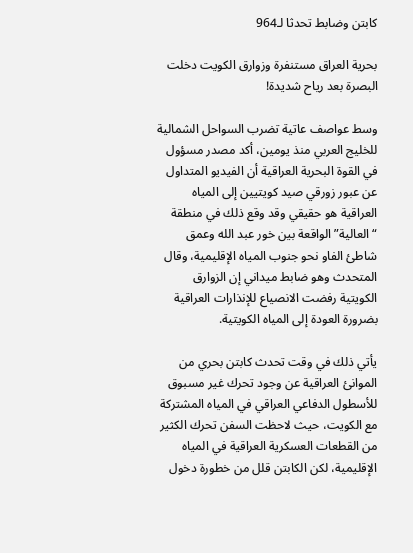كابتن وضابط تحدثا لـ964

بحرية العراق مستنفرة وزوارق الكويت دخلت البصرة بعد رياح شديدة!

وسط عواصف عاتية تضرب السواحل الشمالية للخليج العربي منذ يومين، أكد مصدر مسؤول في القوة البحرية العراقية أن الفيديو المتداول عن عبور زورقي صيد كويتيين إلى المياه العراقية هو حقيقي وقد وقع ذلك في منطقة “العالية” الواقعة بين خور عبد الله وعمق شاطئ الفاو نحو جنوب المياه الإقليمية، وقال المتحدث وهو ضابط ميداني إن الزوارق الكويتية رفضت الانصياع للإنذارات العراقية بضرورة العودة إلى المياه الكويتية.

يأتي ذلك في وقت تحدث كابتن بحري من الموانئ العراقية عن وجود تحرك غير مسبوق للأسطول الدفاعي العراقي في المياه المشتركة مع الكويت، حيث لاحظت السفن تحرك الكثير من القطعات العسكرية العراقية في المياه الإقليمية، لكن الكابتن قلل من خطورة دخول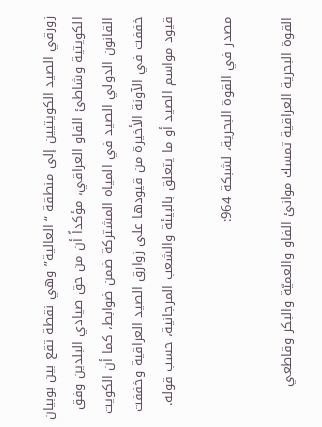زورقي الصيد الكويتيين إلى منطقة “العالية” وهي نقطة تقع بين بوبيان الكويتية وشاطئ الفاو العراقي، مؤكداً أن من حق صيادي البلدين وفق القانون الدولي الصيد في المياه المشتركة ضمن ضوابط، كما أن الكويت خففت في الآونة الأخيرة من قيودها على زوارق الصيد العراقية وخففت قيود مواسم الصيد أو ما يتعلق بالبيئة والشعب المرجانية، حسب قوله.

مصدر في القوة البحرية، لشبكة 964:

القوة البحرية العراقية تمسك موانئ الفاو والعميّة والبكر وقاطعي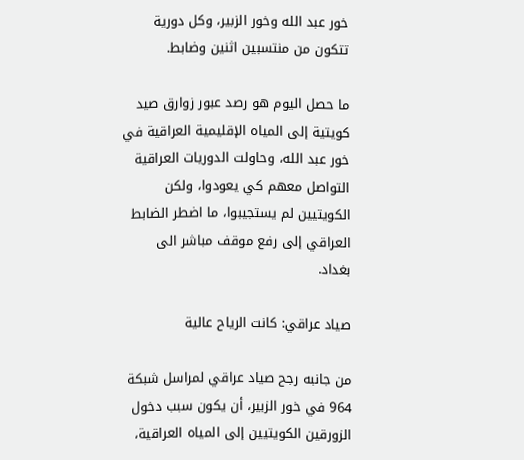خور عبد الله وخور الزبير، وكل دورية تتكون من منتسبين اثنين وضابط.

ما حصل اليوم هو رصد عبور زوارق صيد كويتية إلى المياه الإقليمية العراقية في خور عبد الله، وحاولت الدوريات العراقية التواصل معهم كي يعودوا، ولكن الكويتيين لم يستجيبوا، ما اضطر الضابط العراقي إلى رفع موقف مباشر الى بغداد.

صياد عراقي: كانت الرياح عالية

من جانبه رجح صياد عراقي لمراسل شبكة 964 في خور الزبير، أن يكون سبب دخول الزورقين الكويتيين إلى المياه العراقية،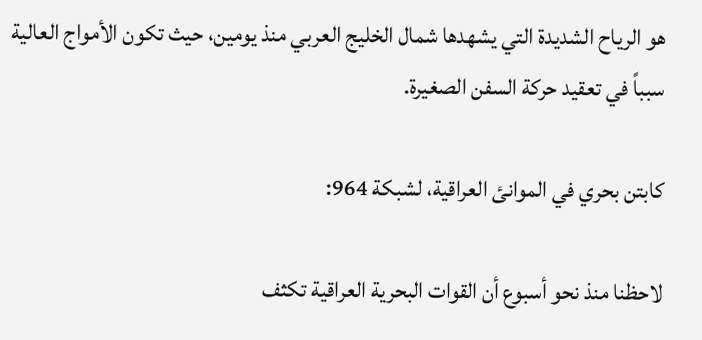هو الرياح الشديدة التي يشهدها شمال الخليج العربي منذ يومين، حيث تكون الأمواج العالية سبباً في تعقيد حركة السفن الصغيرة.

كابتن بحري في الموانئ العراقية، لشبكة 964:

لاحظنا منذ نحو أسبوع أن القوات البحرية العراقية تكثف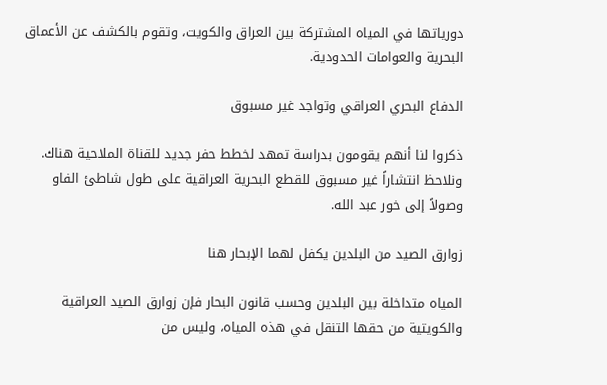دورياتها في المياه المشتركة بين العراق والكويت، وتقوم بالكشف عن الأعماق البحرية والعوامات الحدودية.

الدفاع البحري العراقي وتواجد غير مسبوق

ذكروا لنا أنهم يقومون بدراسة تمهد لخطط حفر جديد للقناة الملاحية هناك. ونلاحظ انتشاراً غير مسبوق للقطع البحرية العراقية على طول شاطئ الفاو وصولاً إلى خور عبد الله.

زوارق الصيد من البلدين يكفل لهما الإبحار هنا

المياه متداخلة بين البلدين وحسب قانون البحار فإن زوارق الصيد العراقية والكويتية من حقها التنقل في هذه المياه، وليس من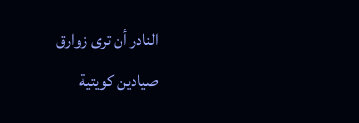النادر أن ترى زوارق صيادين كويتية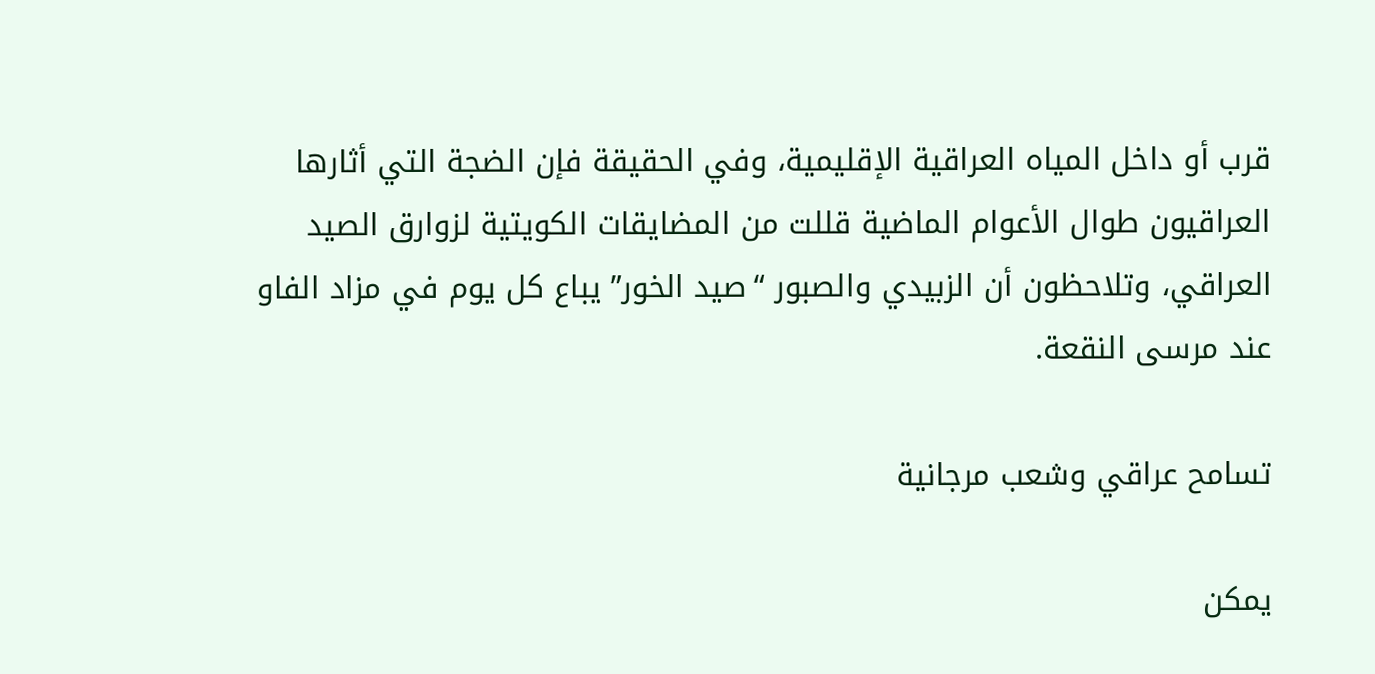قرب أو داخل المياه العراقية الإقليمية، وفي الحقيقة فإن الضجة التي أثارها العراقيون طوال الأعوام الماضية قللت من المضايقات الكويتية لزوارق الصيد العراقي، وتلاحظون أن الزبيدي والصبور “صيد الخور” يباع كل يوم في مزاد الفاو عند مرسى النقعة.

تسامح عراقي وشعب مرجانية

يمكن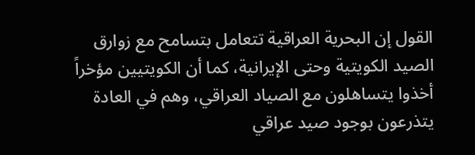القول إن البحرية العراقية تتعامل بتسامح مع زوارق الصيد الكويتية وحتى الإيرانية، كما أن الكويتيين مؤخراً أخذوا يتساهلون مع الصياد العراقي، وهم في العادة يتذرعون بوجود صيد عراقي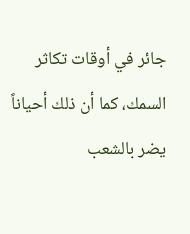جائر في أوقات تكاثر السمك، كما أن ذلك أحياناً يضر بالشعب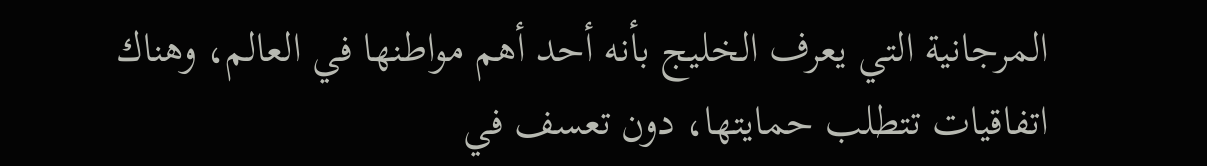المرجانية التي يعرف الخليج بأنه أحد أهم مواطنها في العالم، وهناك اتفاقيات تتطلب حمايتها، دون تعسف في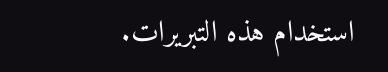استخدام هذه التبريرات.